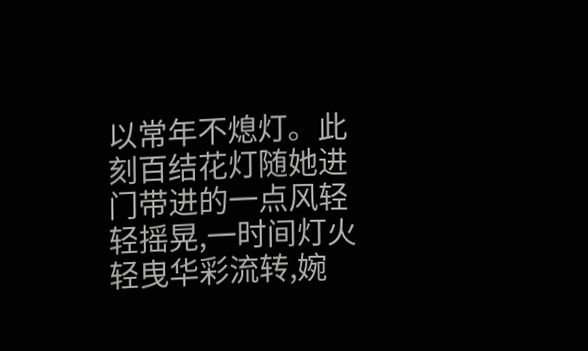以常年不熄灯。此刻百结花灯随她进门带进的一点风轻轻摇晃,一时间灯火轻曳华彩流转,婉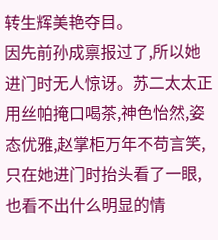转生辉美艳夺目。
因先前孙成禀报过了,所以她进门时无人惊讶。苏二太太正用丝帕掩口喝茶,神色怡然,姿态优雅,赵掌柜万年不苟言笑,只在她进门时抬头看了一眼,也看不出什么明显的情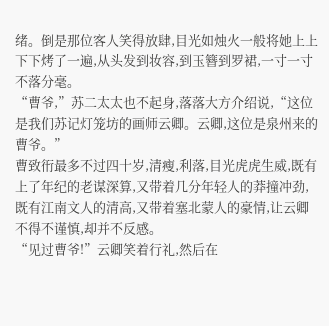绪。倒是那位客人笑得放肆,目光如烛火一般将她上上下下烤了一遍,从头发到妆容,到玉簪到罗裙,一寸一寸不落分毫。
“曹爷,”苏二太太也不起身,落落大方介绍说,“这位是我们苏记灯笼坊的画师云卿。云卿,这位是泉州来的曹爷。”
曹致衎最多不过四十岁,清瘦,利落,目光虎虎生威,既有上了年纪的老谋深算,又带着几分年轻人的莽撞冲劲,既有江南文人的清高,又带着塞北蒙人的豪情,让云卿不得不谨慎,却并不反感。
“见过曹爷!”云卿笑着行礼,然后在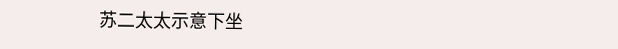苏二太太示意下坐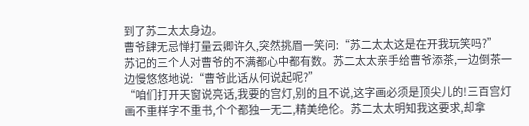到了苏二太太身边。
曹爷肆无忌惮打量云卿许久,突然挑眉一笑问:“苏二太太这是在开我玩笑吗?”
苏记的三个人对曹爷的不满都心中都有数。苏二太太亲手给曹爷添茶,一边倒茶一边慢悠悠地说:“曹爷此话从何说起呢?”
“咱们打开天窗说亮话,我要的宫灯,别的且不说,这字画必须是顶尖儿的!三百宫灯画不重样字不重书,个个都独一无二,精美绝伦。苏二太太明知我这要求,却拿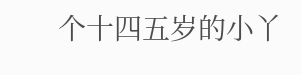个十四五岁的小丫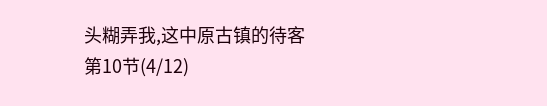头糊弄我,这中原古镇的待客
第10节(4/12)